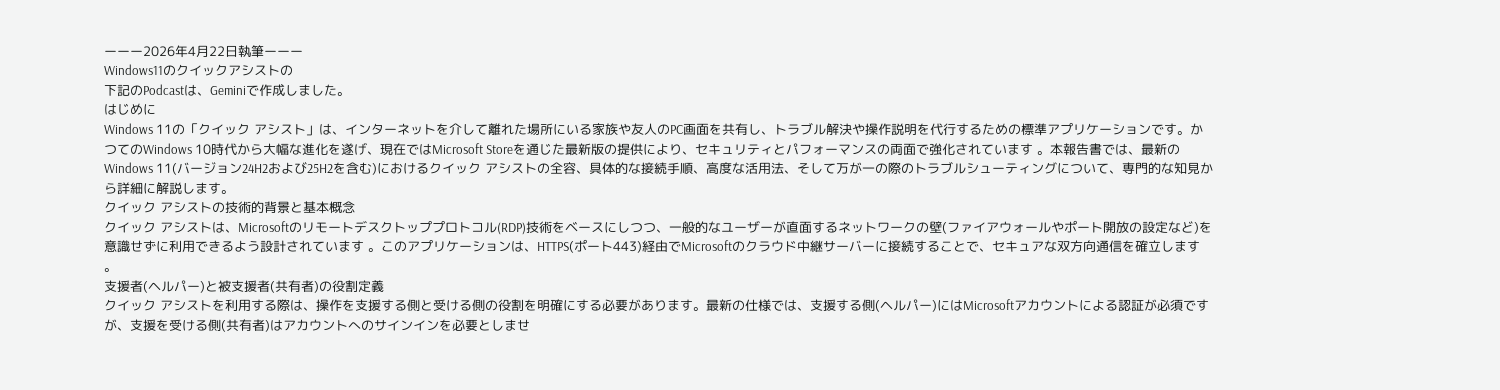ーーー2026年4月22日執筆ーーー
Windows11のクイックアシストの
下記のPodcastは、Geminiで作成しました。
はじめに
Windows 11の「クイック アシスト」は、インターネットを介して離れた場所にいる家族や友人のPC画面を共有し、トラブル解決や操作説明を代行するための標準アプリケーションです。かつてのWindows 10時代から大幅な進化を遂げ、現在ではMicrosoft Storeを通じた最新版の提供により、セキュリティとパフォーマンスの両面で強化されています 。本報告書では、最新のWindows 11(バージョン24H2および25H2を含む)におけるクイック アシストの全容、具体的な接続手順、高度な活用法、そして万が一の際のトラブルシューティングについて、専門的な知見から詳細に解説します。
クイック アシストの技術的背景と基本概念
クイック アシストは、Microsoftのリモートデスクトッププロトコル(RDP)技術をベースにしつつ、一般的なユーザーが直面するネットワークの壁(ファイアウォールやポート開放の設定など)を意識せずに利用できるよう設計されています 。このアプリケーションは、HTTPS(ポート443)経由でMicrosoftのクラウド中継サーバーに接続することで、セキュアな双方向通信を確立します 。
支援者(ヘルパー)と被支援者(共有者)の役割定義
クイック アシストを利用する際は、操作を支援する側と受ける側の役割を明確にする必要があります。最新の仕様では、支援する側(ヘルパー)にはMicrosoftアカウントによる認証が必須ですが、支援を受ける側(共有者)はアカウントへのサインインを必要としませ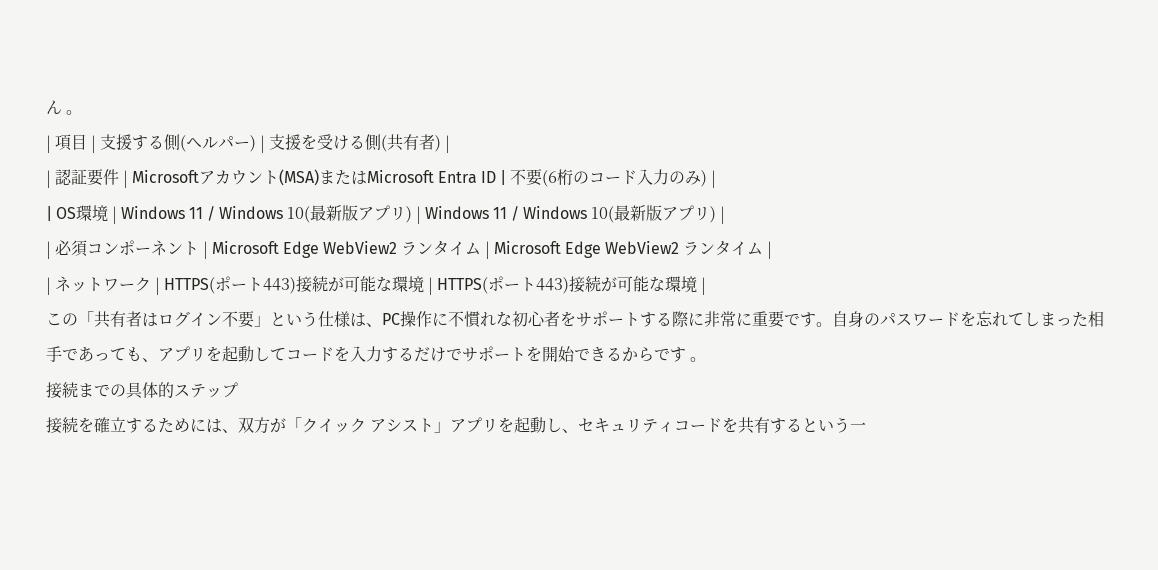ん 。
| 項目 | 支援する側(ヘルパー) | 支援を受ける側(共有者) |
| 認証要件 | Microsoftアカウント(MSA)またはMicrosoft Entra ID | 不要(6桁のコード入力のみ) |
| OS環境 | Windows 11 / Windows 10(最新版アプリ) | Windows 11 / Windows 10(最新版アプリ) |
| 必須コンポーネント | Microsoft Edge WebView2 ランタイム | Microsoft Edge WebView2 ランタイム |
| ネットワーク | HTTPS(ポート443)接続が可能な環境 | HTTPS(ポート443)接続が可能な環境 |
この「共有者はログイン不要」という仕様は、PC操作に不慣れな初心者をサポートする際に非常に重要です。自身のパスワードを忘れてしまった相手であっても、アプリを起動してコードを入力するだけでサポートを開始できるからです 。
接続までの具体的ステップ
接続を確立するためには、双方が「クイック アシスト」アプリを起動し、セキュリティコードを共有するという一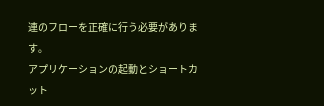連のフローを正確に行う必要があります。
アプリケーションの起動とショートカット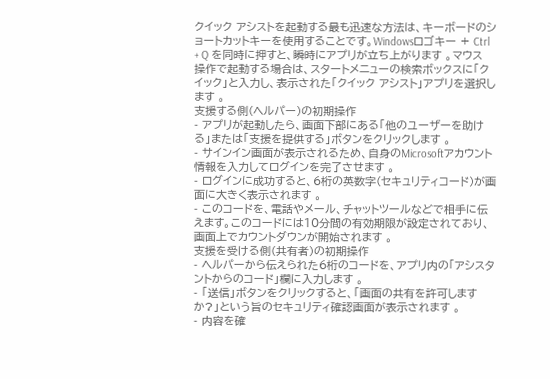クイック アシストを起動する最も迅速な方法は、キーボードのショートカットキーを使用することです。Windowsロゴキー + Ctrl + Q を同時に押すと、瞬時にアプリが立ち上がります 。マウス操作で起動する場合は、スタートメニューの検索ボックスに「クイック」と入力し、表示された「クイック アシスト」アプリを選択します 。
支援する側(ヘルパー)の初期操作
- アプリが起動したら、画面下部にある「他のユーザーを助ける」または「支援を提供する」ボタンをクリックします 。
- サインイン画面が表示されるため、自身のMicrosoftアカウント情報を入力してログインを完了させます 。
- ログインに成功すると、6桁の英数字(セキュリティコード)が画面に大きく表示されます 。
- このコードを、電話やメール、チャットツールなどで相手に伝えます。このコードには10分間の有効期限が設定されており、画面上でカウントダウンが開始されます 。
支援を受ける側(共有者)の初期操作
- ヘルパーから伝えられた6桁のコードを、アプリ内の「アシスタントからのコード」欄に入力します 。
- 「送信」ボタンをクリックすると、「画面の共有を許可しますか?」という旨のセキュリティ確認画面が表示されます 。
- 内容を確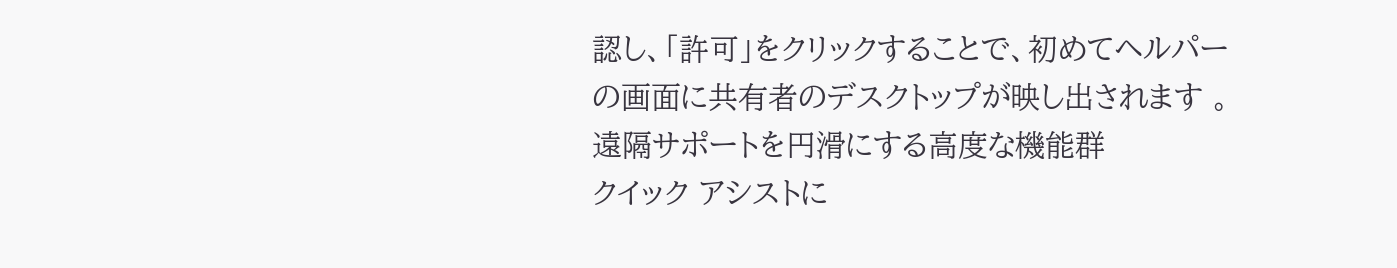認し、「許可」をクリックすることで、初めてヘルパーの画面に共有者のデスクトップが映し出されます 。
遠隔サポートを円滑にする高度な機能群
クイック アシストに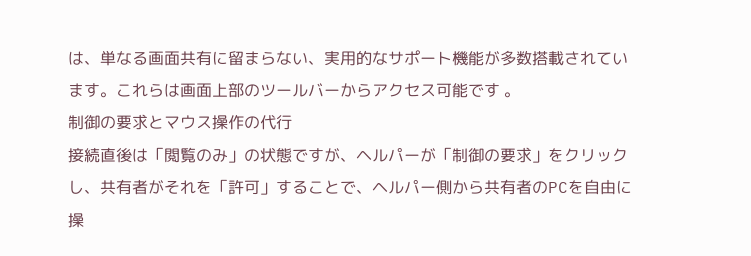は、単なる画面共有に留まらない、実用的なサポート機能が多数搭載されています。これらは画面上部のツールバーからアクセス可能です 。
制御の要求とマウス操作の代行
接続直後は「閲覧のみ」の状態ですが、ヘルパーが「制御の要求」をクリックし、共有者がそれを「許可」することで、ヘルパー側から共有者のPCを自由に操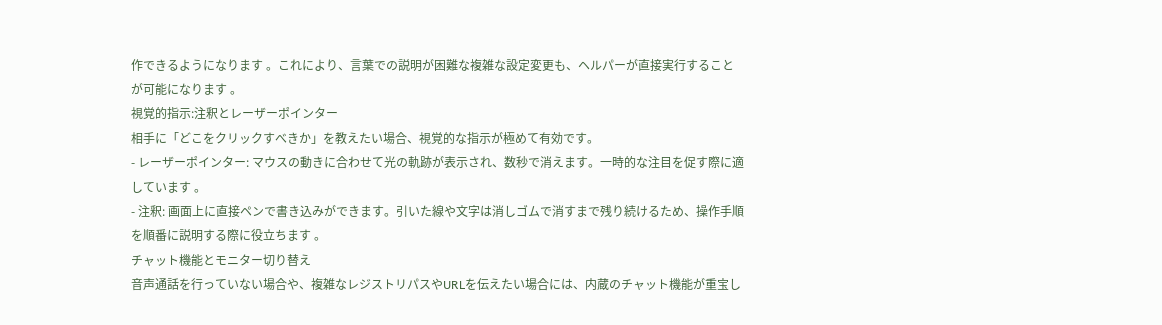作できるようになります 。これにより、言葉での説明が困難な複雑な設定変更も、ヘルパーが直接実行することが可能になります 。
視覚的指示:注釈とレーザーポインター
相手に「どこをクリックすべきか」を教えたい場合、視覚的な指示が極めて有効です。
- レーザーポインター: マウスの動きに合わせて光の軌跡が表示され、数秒で消えます。一時的な注目を促す際に適しています 。
- 注釈: 画面上に直接ペンで書き込みができます。引いた線や文字は消しゴムで消すまで残り続けるため、操作手順を順番に説明する際に役立ちます 。
チャット機能とモニター切り替え
音声通話を行っていない場合や、複雑なレジストリパスやURLを伝えたい場合には、内蔵のチャット機能が重宝し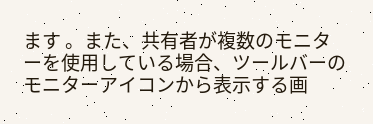ます 。また、共有者が複数のモニターを使用している場合、ツールバーのモニターアイコンから表示する画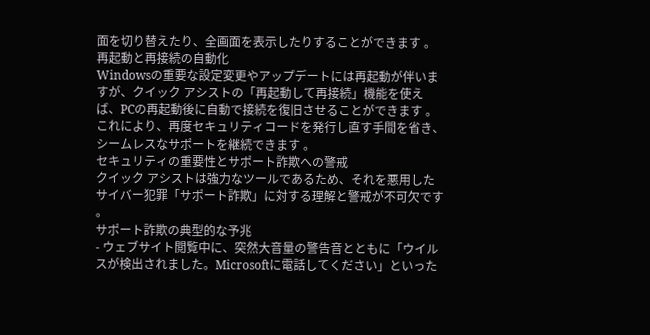面を切り替えたり、全画面を表示したりすることができます 。
再起動と再接続の自動化
Windowsの重要な設定変更やアップデートには再起動が伴いますが、クイック アシストの「再起動して再接続」機能を使えば、PCの再起動後に自動で接続を復旧させることができます 。これにより、再度セキュリティコードを発行し直す手間を省き、シームレスなサポートを継続できます 。
セキュリティの重要性とサポート詐欺への警戒
クイック アシストは強力なツールであるため、それを悪用したサイバー犯罪「サポート詐欺」に対する理解と警戒が不可欠です 。
サポート詐欺の典型的な予兆
- ウェブサイト閲覧中に、突然大音量の警告音とともに「ウイルスが検出されました。Microsoftに電話してください」といった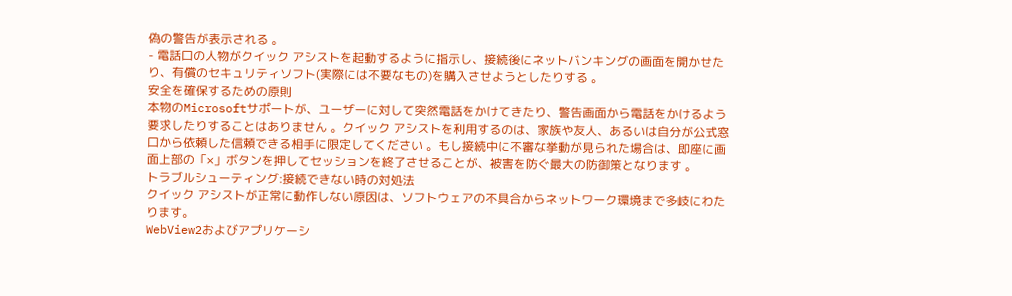偽の警告が表示される 。
- 電話口の人物がクイック アシストを起動するように指示し、接続後にネットバンキングの画面を開かせたり、有償のセキュリティソフト(実際には不要なもの)を購入させようとしたりする 。
安全を確保するための原則
本物のMicrosoftサポートが、ユーザーに対して突然電話をかけてきたり、警告画面から電話をかけるよう要求したりすることはありません 。クイック アシストを利用するのは、家族や友人、あるいは自分が公式窓口から依頼した信頼できる相手に限定してください 。もし接続中に不審な挙動が見られた場合は、即座に画面上部の「×」ボタンを押してセッションを終了させることが、被害を防ぐ最大の防御策となります 。
トラブルシューティング:接続できない時の対処法
クイック アシストが正常に動作しない原因は、ソフトウェアの不具合からネットワーク環境まで多岐にわたります。
WebView2およびアプリケーシ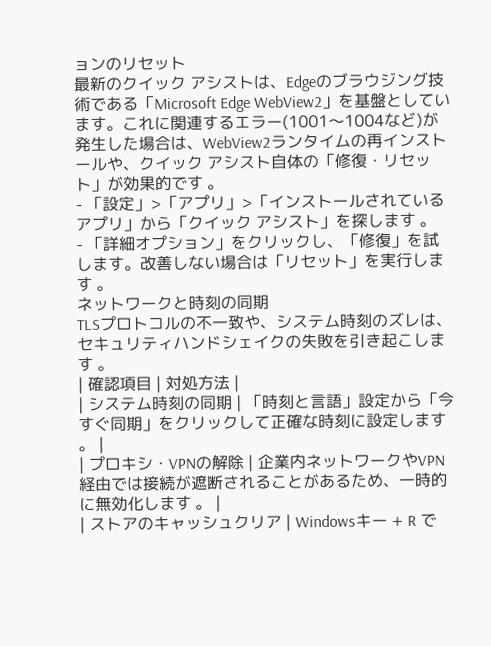ョンのリセット
最新のクイック アシストは、Edgeのブラウジング技術である「Microsoft Edge WebView2」を基盤としています。これに関連するエラー(1001〜1004など)が発生した場合は、WebView2ランタイムの再インストールや、クイック アシスト自体の「修復・リセット」が効果的です 。
- 「設定」>「アプリ」>「インストールされているアプリ」から「クイック アシスト」を探します 。
- 「詳細オプション」をクリックし、「修復」を試します。改善しない場合は「リセット」を実行します 。
ネットワークと時刻の同期
TLSプロトコルの不一致や、システム時刻のズレは、セキュリティハンドシェイクの失敗を引き起こします 。
| 確認項目 | 対処方法 |
| システム時刻の同期 | 「時刻と言語」設定から「今すぐ同期」をクリックして正確な時刻に設定します 。 |
| プロキシ・VPNの解除 | 企業内ネットワークやVPN経由では接続が遮断されることがあるため、一時的に無効化します 。 |
| ストアのキャッシュクリア | Windowsキー + R で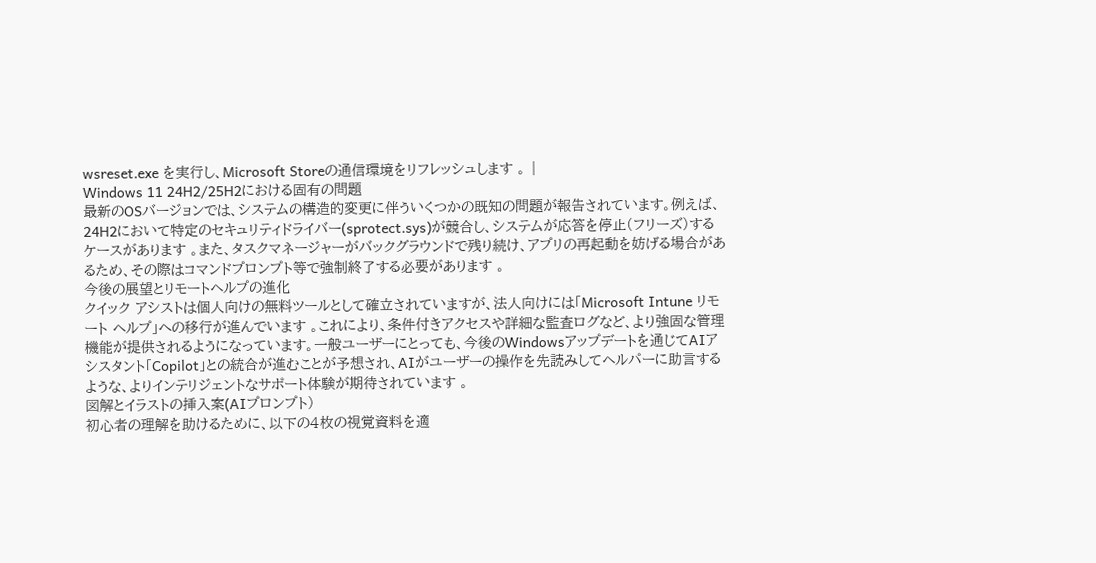wsreset.exe を実行し、Microsoft Storeの通信環境をリフレッシュします 。 |
Windows 11 24H2/25H2における固有の問題
最新のOSバージョンでは、システムの構造的変更に伴ういくつかの既知の問題が報告されています。例えば、24H2において特定のセキュリティドライバー(sprotect.sys)が競合し、システムが応答を停止(フリーズ)するケースがあります 。また、タスクマネージャーがバックグラウンドで残り続け、アプリの再起動を妨げる場合があるため、その際はコマンドプロンプト等で強制終了する必要があります 。
今後の展望とリモートヘルプの進化
クイック アシストは個人向けの無料ツールとして確立されていますが、法人向けには「Microsoft Intune リモート ヘルプ」への移行が進んでいます 。これにより、条件付きアクセスや詳細な監査ログなど、より強固な管理機能が提供されるようになっています。一般ユーザーにとっても、今後のWindowsアップデートを通じてAIアシスタント「Copilot」との統合が進むことが予想され、AIがユーザーの操作を先読みしてヘルパーに助言するような、よりインテリジェントなサポート体験が期待されています 。
図解とイラストの挿入案(AIプロンプト)
初心者の理解を助けるために、以下の4枚の視覚資料を適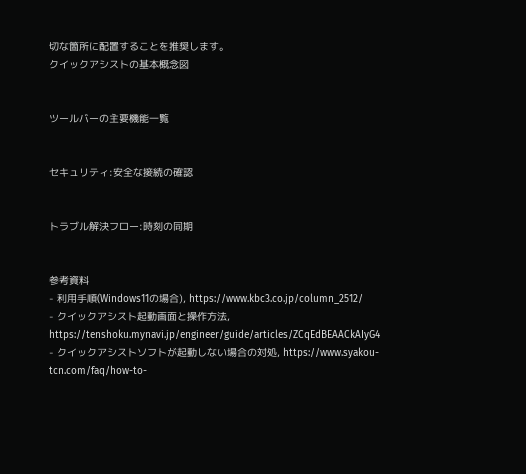切な箇所に配置することを推奨します。
クイックアシストの基本概念図


ツールバーの主要機能一覧


セキュリティ:安全な接続の確認


トラブル解決フロー:時刻の同期


参考資料
- 利用手順(Windows11の場合), https://www.kbc3.co.jp/column_2512/
- クイックアシスト起動画面と操作方法, https://tenshoku.mynavi.jp/engineer/guide/articles/ZCqEdBEAACkAIyG4
- クイックアシストソフトが起動しない場合の対処, https://www.syakou-tcn.com/faq/how-to-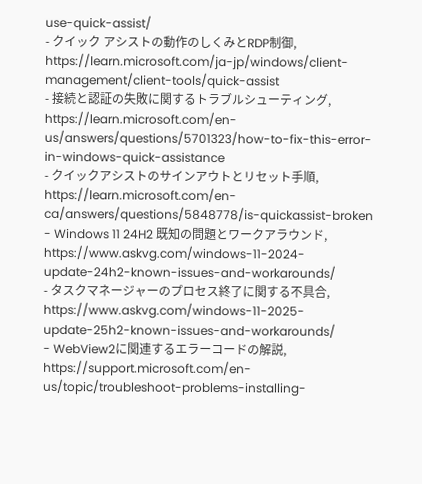use-quick-assist/
- クイック アシストの動作のしくみとRDP制御, https://learn.microsoft.com/ja-jp/windows/client-management/client-tools/quick-assist
- 接続と認証の失敗に関するトラブルシューティング, https://learn.microsoft.com/en-us/answers/questions/5701323/how-to-fix-this-error-in-windows-quick-assistance
- クイックアシストのサインアウトとリセット手順, https://learn.microsoft.com/en-ca/answers/questions/5848778/is-quickassist-broken
- Windows 11 24H2 既知の問題とワークアラウンド, https://www.askvg.com/windows-11-2024-update-24h2-known-issues-and-workarounds/
- タスクマネージャーのプロセス終了に関する不具合, https://www.askvg.com/windows-11-2025-update-25h2-known-issues-and-workarounds/
- WebView2に関連するエラーコードの解説, https://support.microsoft.com/en-us/topic/troubleshoot-problems-installing-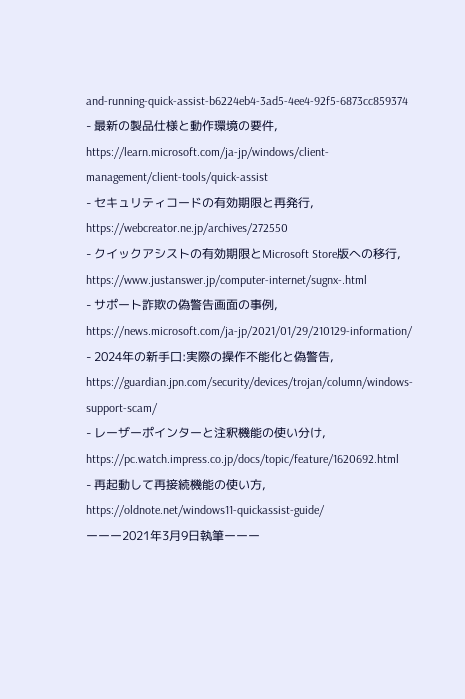and-running-quick-assist-b6224eb4-3ad5-4ee4-92f5-6873cc859374
- 最新の製品仕様と動作環境の要件, https://learn.microsoft.com/ja-jp/windows/client-management/client-tools/quick-assist
- セキュリティコードの有効期限と再発行, https://webcreator.ne.jp/archives/272550
- クイックアシストの有効期限とMicrosoft Store版への移行, https://www.justanswer.jp/computer-internet/sugnx-.html
- サポート詐欺の偽警告画面の事例, https://news.microsoft.com/ja-jp/2021/01/29/210129-information/
- 2024年の新手口:実際の操作不能化と偽警告, https://guardian.jpn.com/security/devices/trojan/column/windows-support-scam/
- レーザーポインターと注釈機能の使い分け, https://pc.watch.impress.co.jp/docs/topic/feature/1620692.html
- 再起動して再接続機能の使い方, https://oldnote.net/windows11-quickassist-guide/
ーーー2021年3月9日執筆ーーー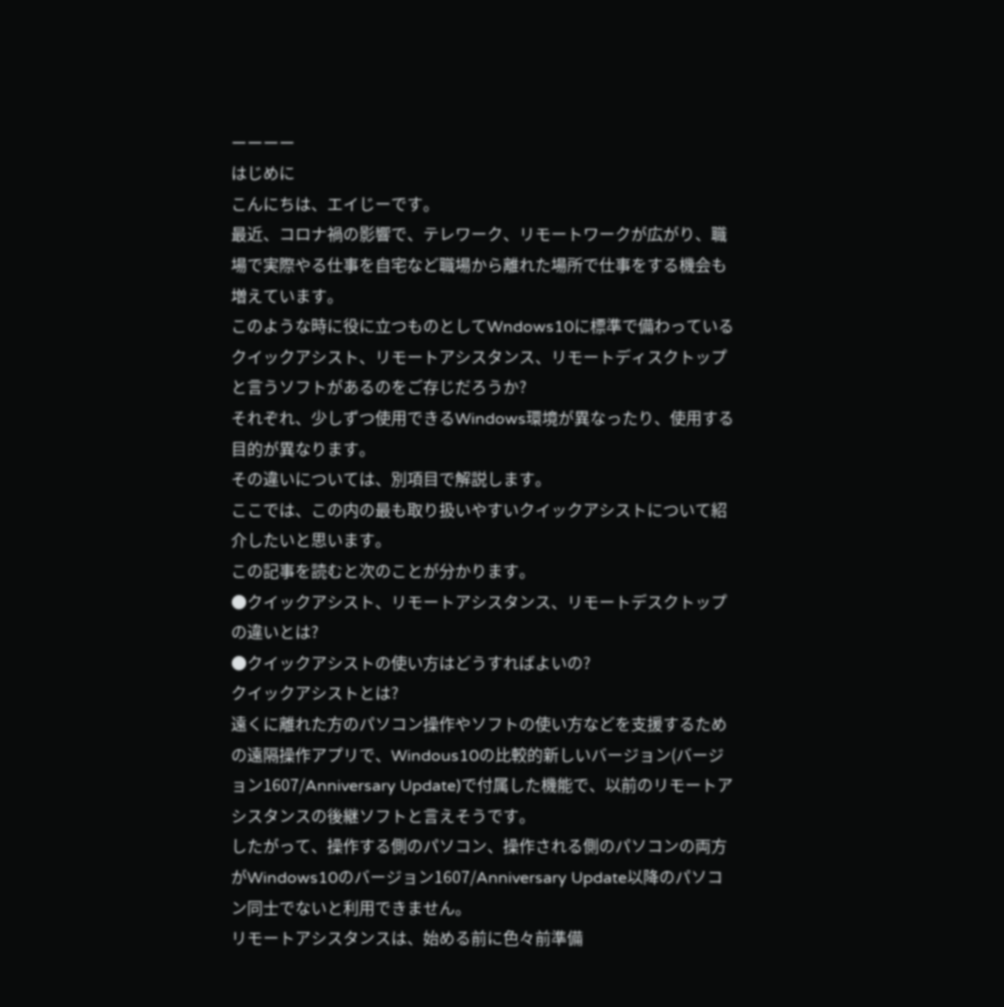ーーーー
はじめに
こんにちは、エイじーです。
最近、コロナ禍の影響で、テレワーク、リモートワークが広がり、職場で実際やる仕事を自宅など職場から離れた場所で仕事をする機会も増えています。
このような時に役に立つものとしてWndows10に標準で備わっているクイックアシスト、リモートアシスタンス、リモートディスクトップと言うソフトがあるのをご存じだろうか?
それぞれ、少しずつ使用できるWindows環境が異なったり、使用する目的が異なります。
その違いについては、別項目で解説します。
ここでは、この内の最も取り扱いやすいクイックアシストについて紹介したいと思います。
この記事を読むと次のことが分かります。
●クイックアシスト、リモートアシスタンス、リモートデスクトップの違いとは?
●クイックアシストの使い方はどうすればよいの?
クイックアシストとは?
遠くに離れた方のパソコン操作やソフトの使い方などを支援するための遠隔操作アプリで、Windous10の比較的新しいバージョン(バージョン1607/Anniversary Update)で付属した機能で、以前のリモートアシスタンスの後継ソフトと言えそうです。
したがって、操作する側のパソコン、操作される側のパソコンの両方がWindows10のバージョン1607/Anniversary Update以降のパソコン同士でないと利用できません。
リモートアシスタンスは、始める前に色々前準備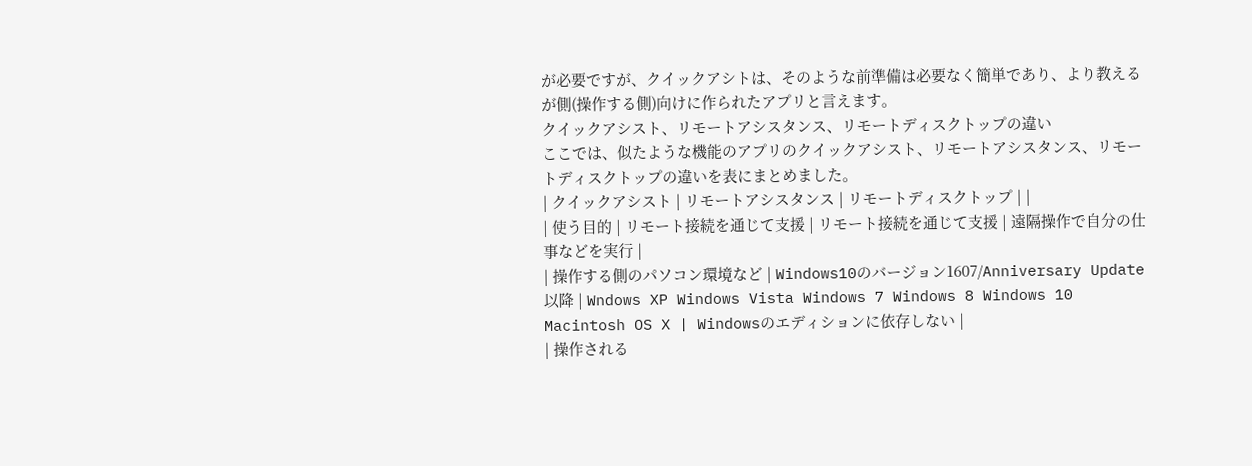が必要ですが、クイックアシトは、そのような前準備は必要なく簡単であり、より教えるが側(操作する側)向けに作られたアプリと言えます。
クイックアシスト、リモートアシスタンス、リモートディスクトップの違い
ここでは、似たような機能のアプリのクイックアシスト、リモートアシスタンス、リモートディスクトップの違いを表にまとめました。
| クイックアシスト | リモートアシスタンス | リモートディスクトップ | |
| 使う目的 | リモート接続を通じて支援 | リモート接続を通じて支援 | 遠隔操作で自分の仕事などを実行 |
| 操作する側のパソコン環境など | Windows10のバージョン1607/Anniversary Update以降 | Wndows XP Windows Vista Windows 7 Windows 8 Windows 10 Macintosh OS X | Windowsのエディションに依存しない |
| 操作される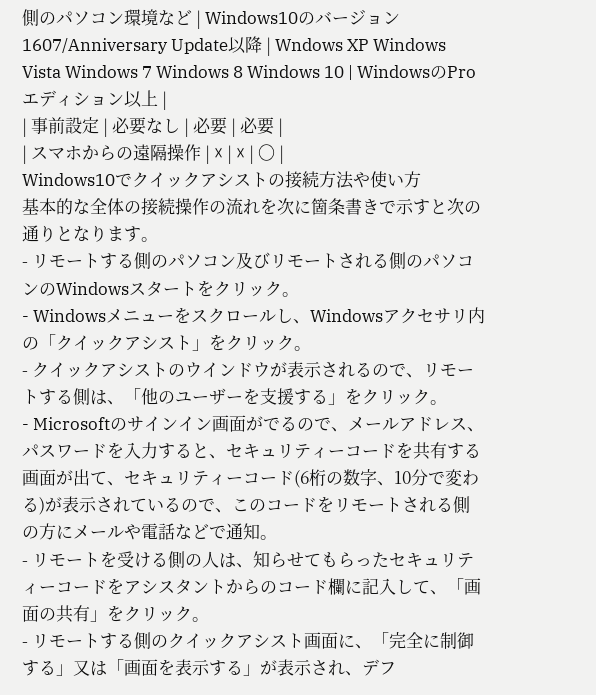側のパソコン環境など | Windows10のバージョン1607/Anniversary Update以降 | Wndows XP Windows Vista Windows 7 Windows 8 Windows 10 | WindowsのProエディション以上 |
| 事前設定 | 必要なし | 必要 | 必要 |
| スマホからの遠隔操作 | ☓ | ☓ | 〇 |
Windows10でクイックアシストの接続方法や使い方
基本的な全体の接続操作の流れを次に箇条書きで示すと次の通りとなります。
- リモートする側のパソコン及びリモートされる側のパソコンのWindowsスタートをクリック。
- Windowsメニューをスクロールし、Windowsアクセサリ内の「クイックアシスト」をクリック。
- クイックアシストのウインドウが表示されるので、リモートする側は、「他のユーザーを支援する」をクリック。
- Microsoftのサインイン画面がでるので、メールアドレス、パスワードを入力すると、セキュリティーコードを共有する画面が出て、セキュリティーコード(6桁の数字、10分で変わる)が表示されているので、このコードをリモートされる側の方にメールや電話などで通知。
- リモートを受ける側の人は、知らせてもらったセキュリティーコードをアシスタントからのコード欄に記入して、「画面の共有」をクリック。
- リモートする側のクイックアシスト画面に、「完全に制御する」又は「画面を表示する」が表示され、デフ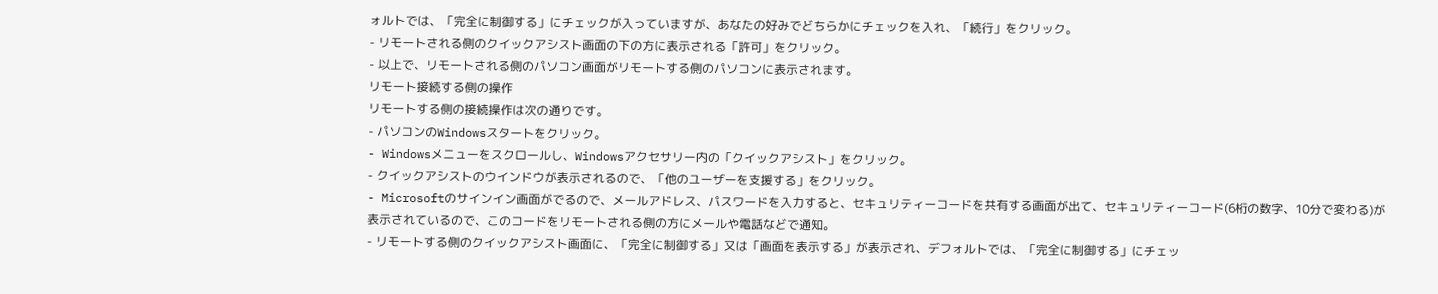ォルトでは、「完全に制御する」にチェックが入っていますが、あなたの好みでどちらかにチェックを入れ、「続行」をクリック。
- リモートされる側のクイックアシスト画面の下の方に表示される「許可」をクリック。
- 以上で、リモートされる側のパソコン画面がリモートする側のパソコンに表示されます。
リモート接続する側の操作
リモートする側の接続操作は次の通りです。
- パソコンのWindowsスタートをクリック。
- Windowsメニューをスクロールし、Windowsアクセサリー内の「クイックアシスト」をクリック。
- クイックアシストのウインドウが表示されるので、「他のユーザーを支援する」をクリック。
- Microsoftのサインイン画面がでるので、メールアドレス、パスワードを入力すると、セキュリティーコードを共有する画面が出て、セキュリティーコード(6桁の数字、10分で変わる)が表示されているので、このコードをリモートされる側の方にメールや電話などで通知。
- リモートする側のクイックアシスト画面に、「完全に制御する」又は「画面を表示する」が表示され、デフォルトでは、「完全に制御する」にチェッ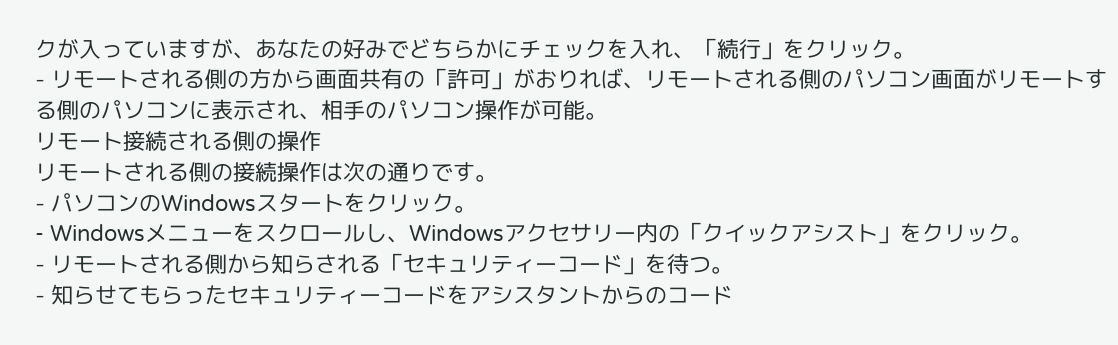クが入っていますが、あなたの好みでどちらかにチェックを入れ、「続行」をクリック。
- リモートされる側の方から画面共有の「許可」がおりれば、リモートされる側のパソコン画面がリモートする側のパソコンに表示され、相手のパソコン操作が可能。
リモート接続される側の操作
リモートされる側の接続操作は次の通りです。
- パソコンのWindowsスタートをクリック。
- Windowsメニューをスクロールし、Windowsアクセサリー内の「クイックアシスト」をクリック。
- リモートされる側から知らされる「セキュリティーコード」を待つ。
- 知らせてもらったセキュリティーコードをアシスタントからのコード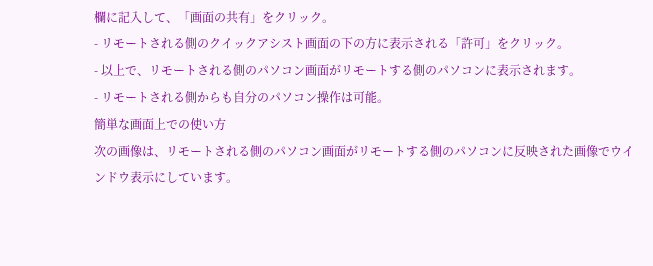欄に記入して、「画面の共有」をクリック。
- リモートされる側のクイックアシスト画面の下の方に表示される「許可」をクリック。
- 以上で、リモートされる側のパソコン画面がリモートする側のパソコンに表示されます。
- リモートされる側からも自分のパソコン操作は可能。
簡単な画面上での使い方
次の画像は、リモートされる側のパソコン画面がリモートする側のパソコンに反映された画像でウインドウ表示にしています。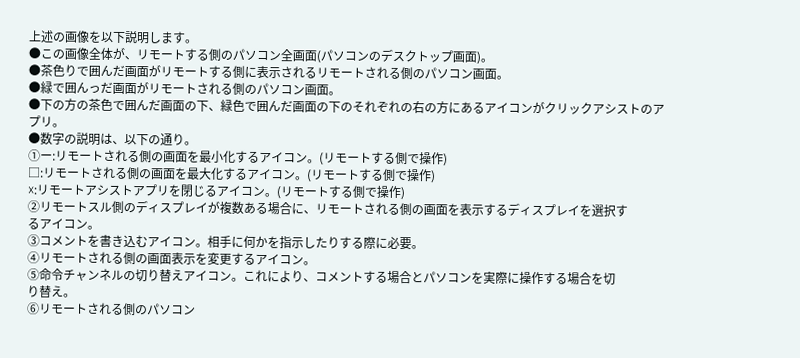上述の画像を以下説明します。
●この画像全体が、リモートする側のパソコン全画面(パソコンのデスクトップ画面)。
●茶色りで囲んだ画面がリモートする側に表示されるリモートされる側のパソコン画面。
●緑で囲んっだ画面がリモートされる側のパソコン画面。
●下の方の茶色で囲んだ画面の下、緑色で囲んだ画面の下のそれぞれの右の方にあるアイコンがクリックアシストのアプリ。
●数字の説明は、以下の通り。
①ー:リモートされる側の画面を最小化するアイコン。(リモートする側で操作)
□:リモートされる側の画面を最大化するアイコン。(リモートする側で操作)
☓:リモートアシストアプリを閉じるアイコン。(リモートする側で操作)
②リモートスル側のディスプレイが複数ある場合に、リモートされる側の画面を表示するディスプレイを選択す
るアイコン。
③コメントを書き込むアイコン。相手に何かを指示したりする際に必要。
④リモートされる側の画面表示を変更するアイコン。
⑤命令チャンネルの切り替えアイコン。これにより、コメントする場合とパソコンを実際に操作する場合を切
り替え。
⑥リモートされる側のパソコン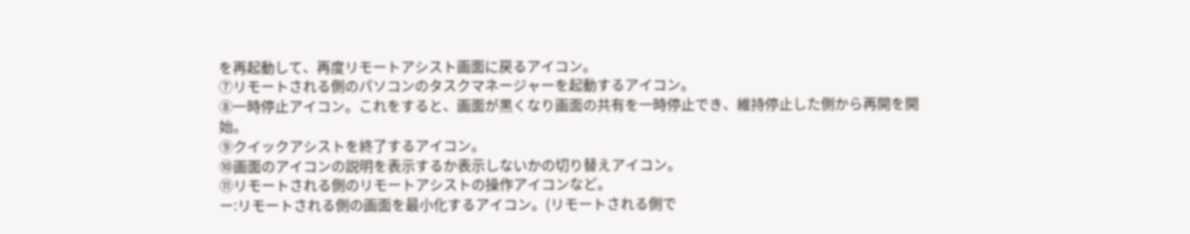を再起動して、再度リモートアシスト画面に戻るアイコン。
⑦リモートされる側のパソコンのタスクマネージャーを起動するアイコン。
⑧一時停止アイコン。これをすると、画面が黒くなり画面の共有を一時停止でき、維持停止した側から再開を開
始。
⑨クイックアシストを終了するアイコン。
⑩画面のアイコンの説明を表示するか表示しないかの切り替えアイコン。
⑪リモートされる側のリモートアシストの操作アイコンなど。
ー:リモートされる側の画面を最小化するアイコン。(リモートされる側で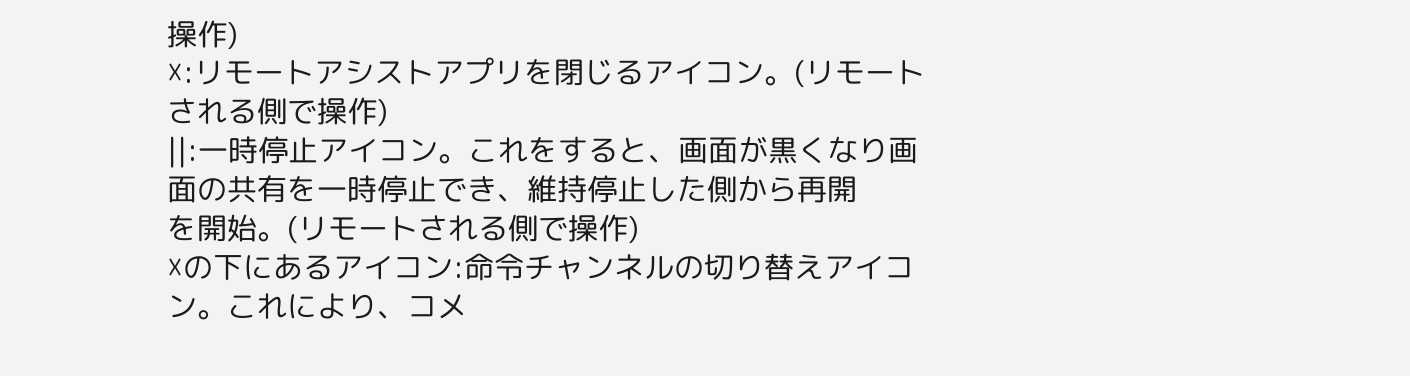操作)
☓:リモートアシストアプリを閉じるアイコン。(リモートされる側で操作)
||:一時停止アイコン。これをすると、画面が黒くなり画面の共有を一時停止でき、維持停止した側から再開
を開始。(リモートされる側で操作)
☓の下にあるアイコン:命令チャンネルの切り替えアイコン。これにより、コメ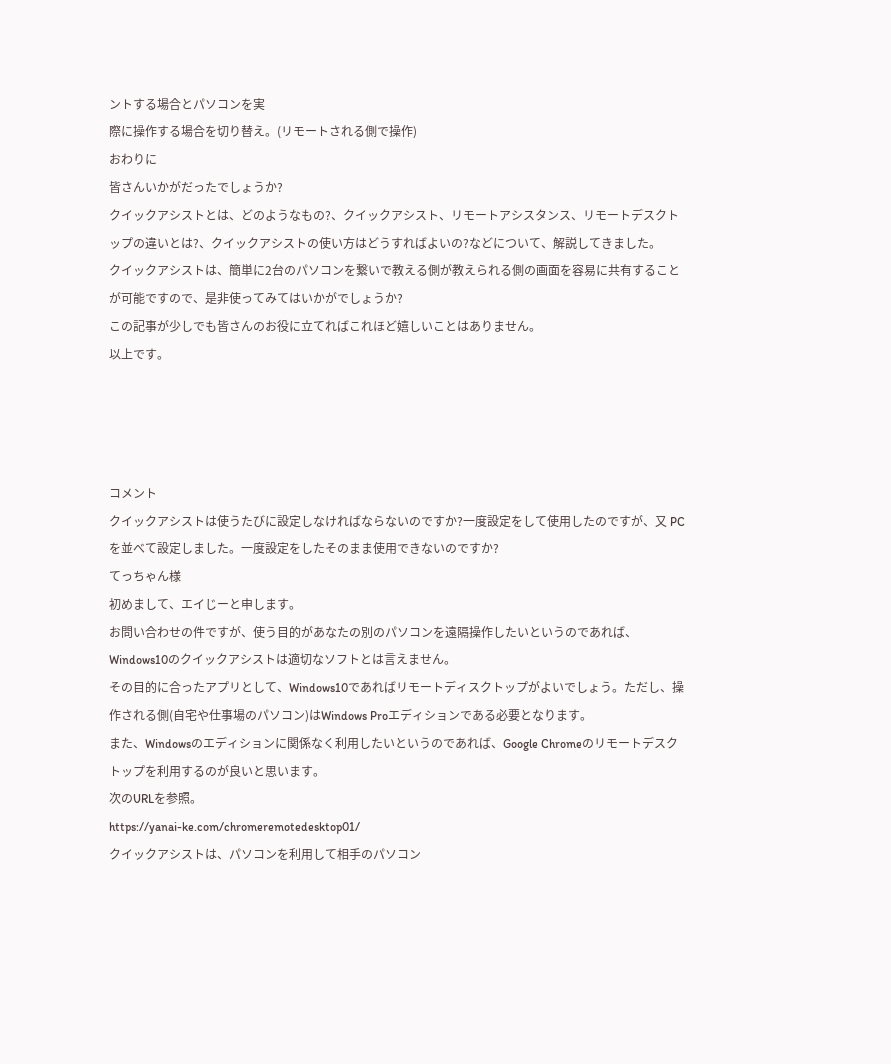ントする場合とパソコンを実
際に操作する場合を切り替え。(リモートされる側で操作)
おわりに
皆さんいかがだったでしょうか?
クイックアシストとは、どのようなもの?、クイックアシスト、リモートアシスタンス、リモートデスクトップの違いとは?、クイックアシストの使い方はどうすればよいの?などについて、解説してきました。
クイックアシストは、簡単に2台のパソコンを繋いで教える側が教えられる側の画面を容易に共有することが可能ですので、是非使ってみてはいかがでしょうか?
この記事が少しでも皆さんのお役に立てればこれほど嬉しいことはありません。
以上です。




コメント
クイックアシストは使うたびに設定しなければならないのですか?一度設定をして使用したのですが、又 PCを並べて設定しました。一度設定をしたそのまま使用できないのですか?
てっちゃん様
初めまして、エイじーと申します。
お問い合わせの件ですが、使う目的があなたの別のパソコンを遠隔操作したいというのであれば、Windows10のクイックアシストは適切なソフトとは言えません。
その目的に合ったアプリとして、Windows10であればリモートディスクトップがよいでしょう。ただし、操作される側(自宅や仕事場のパソコン)はWindows Proエディションである必要となります。
また、Windowsのエディションに関係なく利用したいというのであれば、Google Chromeのリモートデスクトップを利用するのが良いと思います。
次のURLを参照。
https://yanai-ke.com/chromeremotedesktop01/
クイックアシストは、パソコンを利用して相手のパソコン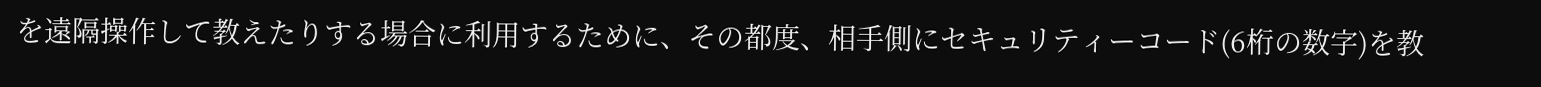を遠隔操作して教えたりする場合に利用するために、その都度、相手側にセキュリティーコード(6桁の数字)を教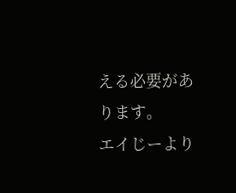える必要があります。
エイじーより